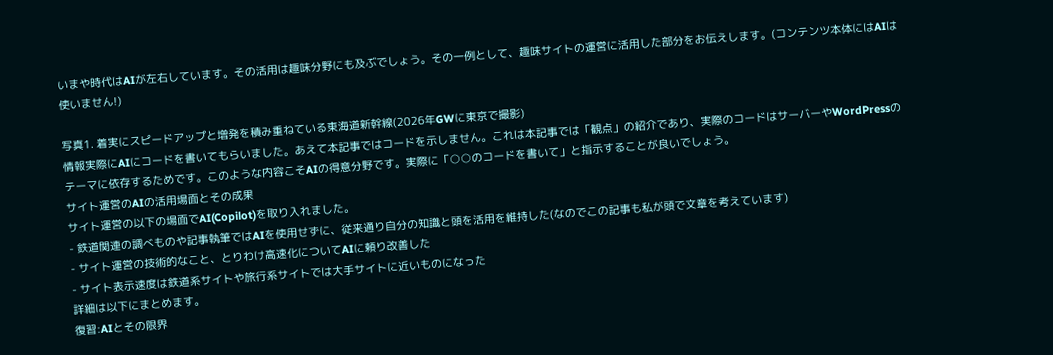いまや時代はAIが左右しています。その活用は趣味分野にも及ぶでしょう。その一例として、趣味サイトの運営に活用した部分をお伝えします。(コンテンツ本体にはAIは使いません!)

写真1. 着実にスピードアップと増発を積み重ねている東海道新幹線(2026年GWに東京で撮影)
情報実際にAIにコードを書いてもらいました。あえて本記事ではコードを示しません。これは本記事では「観点」の紹介であり、実際のコードはサーバーやWordPressのテーマに依存するためです。このような内容こそAIの得意分野です。実際に「○○のコードを書いて」と指示することが良いでしょう。
サイト運営のAIの活用場面とその成果
サイト運営の以下の場面でAI(Copilot)を取り入れました。
- 鉄道関連の調べものや記事執筆ではAIを使用せずに、従来通り自分の知識と頭を活用を維持した(なのでこの記事も私が頭で文章を考えています)
- サイト運営の技術的なこと、とりわけ高速化についてAIに頼り改善した
- サイト表示速度は鉄道系サイトや旅行系サイトでは大手サイトに近いものになった
詳細は以下にまとめます。
復習:AIとその限界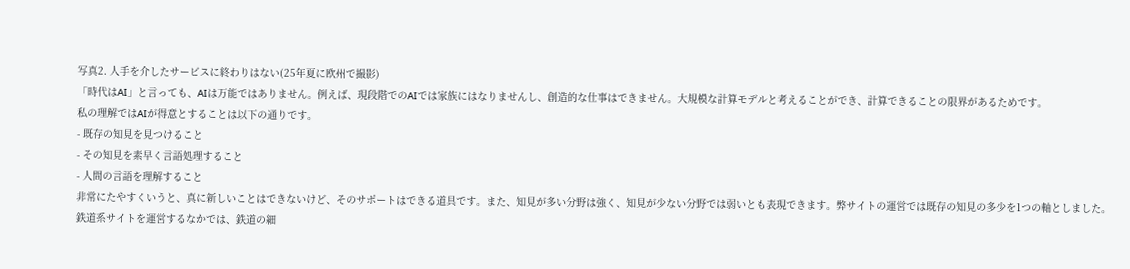写真2. 人手を介したサービスに終わりはない(25年夏に欧州で撮影)
「時代はAI」と言っても、AIは万能ではありません。例えば、現段階でのAIでは家族にはなりませんし、創造的な仕事はできません。大規模な計算モデルと考えることができ、計算できることの限界があるためです。
私の理解ではAIが得意とすることは以下の通りです。
- 既存の知見を見つけること
- その知見を素早く言語処理すること
- 人間の言語を理解すること
非常にたやすくいうと、真に新しいことはできないけど、そのサポートはできる道具です。また、知見が多い分野は強く、知見が少ない分野では弱いとも表現できます。弊サイトの運営では既存の知見の多少を1つの軸としました。
鉄道系サイトを運営するなかでは、鉄道の細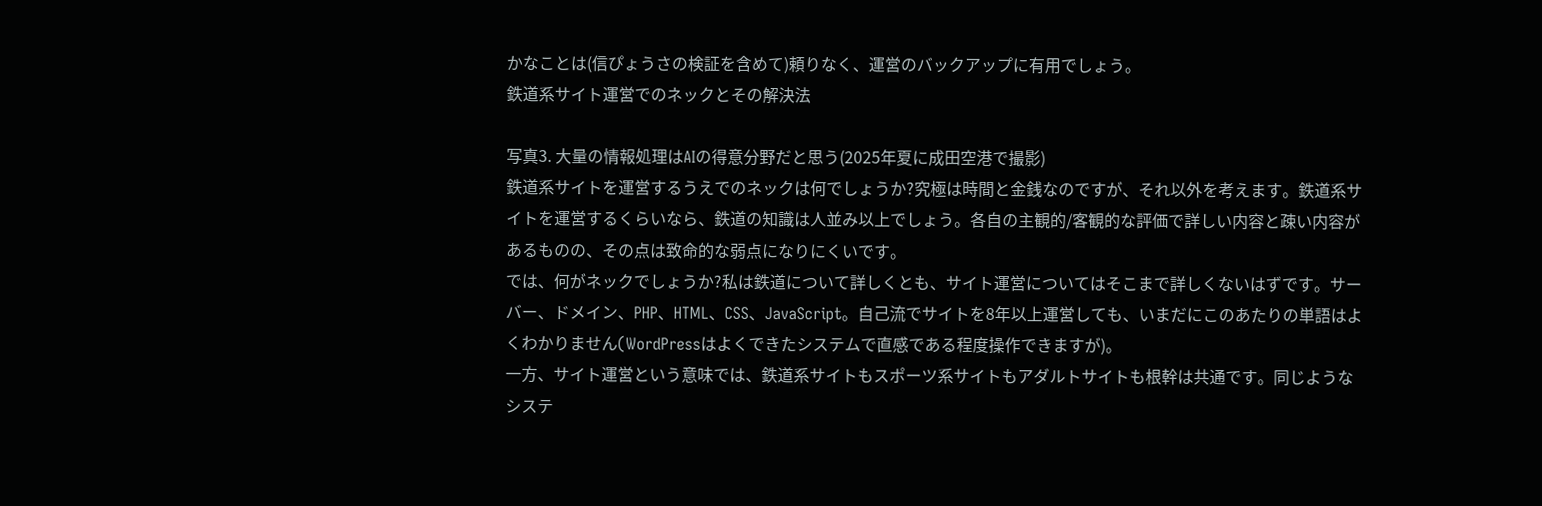かなことは(信ぴょうさの検証を含めて)頼りなく、運営のバックアップに有用でしょう。
鉄道系サイト運営でのネックとその解決法

写真3. 大量の情報処理はAIの得意分野だと思う(2025年夏に成田空港で撮影)
鉄道系サイトを運営するうえでのネックは何でしょうか?究極は時間と金銭なのですが、それ以外を考えます。鉄道系サイトを運営するくらいなら、鉄道の知識は人並み以上でしょう。各自の主観的/客観的な評価で詳しい内容と疎い内容があるものの、その点は致命的な弱点になりにくいです。
では、何がネックでしょうか?私は鉄道について詳しくとも、サイト運営についてはそこまで詳しくないはずです。サーバー、ドメイン、PHP、HTML、CSS、JavaScript。自己流でサイトを8年以上運営しても、いまだにこのあたりの単語はよくわかりません(WordPressはよくできたシステムで直感である程度操作できますが)。
一方、サイト運営という意味では、鉄道系サイトもスポーツ系サイトもアダルトサイトも根幹は共通です。同じようなシステ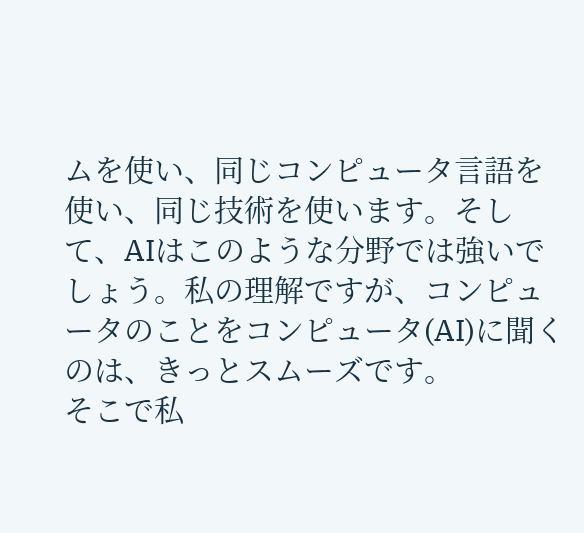ムを使い、同じコンピュータ言語を使い、同じ技術を使います。そして、AIはこのような分野では強いでしょう。私の理解ですが、コンピュータのことをコンピュータ(AI)に聞くのは、きっとスムーズです。
そこで私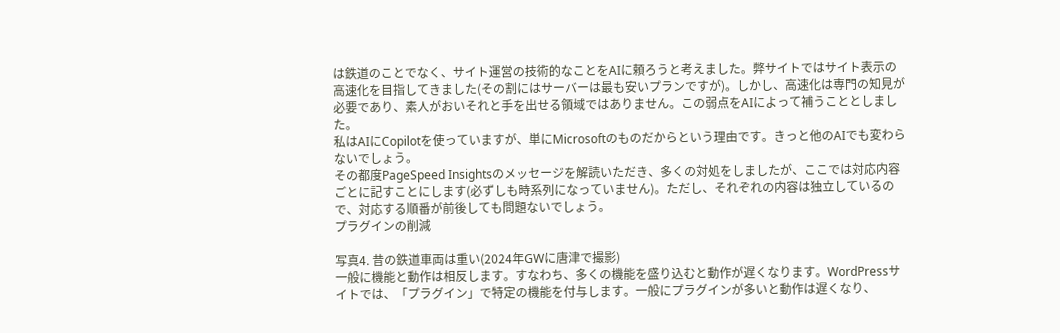は鉄道のことでなく、サイト運営の技術的なことをAIに頼ろうと考えました。弊サイトではサイト表示の高速化を目指してきました(その割にはサーバーは最も安いプランですが)。しかし、高速化は専門の知見が必要であり、素人がおいそれと手を出せる領域ではありません。この弱点をAIによって補うこととしました。
私はAIにCopilotを使っていますが、単にMicrosoftのものだからという理由です。きっと他のAIでも変わらないでしょう。
その都度PageSpeed Insightsのメッセージを解読いただき、多くの対処をしましたが、ここでは対応内容ごとに記すことにします(必ずしも時系列になっていません)。ただし、それぞれの内容は独立しているので、対応する順番が前後しても問題ないでしょう。
プラグインの削減

写真4. 昔の鉄道車両は重い(2024年GWに唐津で撮影)
一般に機能と動作は相反します。すなわち、多くの機能を盛り込むと動作が遅くなります。WordPressサイトでは、「プラグイン」で特定の機能を付与します。一般にプラグインが多いと動作は遅くなり、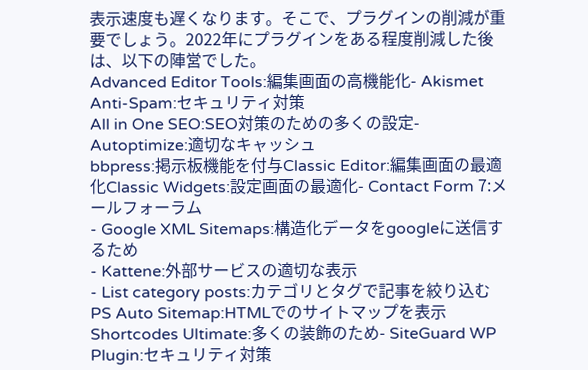表示速度も遅くなります。そこで、プラグインの削減が重要でしょう。2022年にプラグインをある程度削減した後は、以下の陣営でした。
Advanced Editor Tools:編集画面の高機能化- Akismet Anti-Spam:セキュリティ対策
All in One SEO:SEO対策のための多くの設定- Autoptimize:適切なキャッシュ
bbpress:掲示板機能を付与Classic Editor:編集画面の最適化Classic Widgets:設定画面の最適化- Contact Form 7:メールフォーラム
- Google XML Sitemaps:構造化データをgoogleに送信するため
- Kattene:外部サービスの適切な表示
- List category posts:カテゴリとタグで記事を絞り込む
PS Auto Sitemap:HTMLでのサイトマップを表示Shortcodes Ultimate:多くの装飾のため- SiteGuard WP Plugin:セキュリティ対策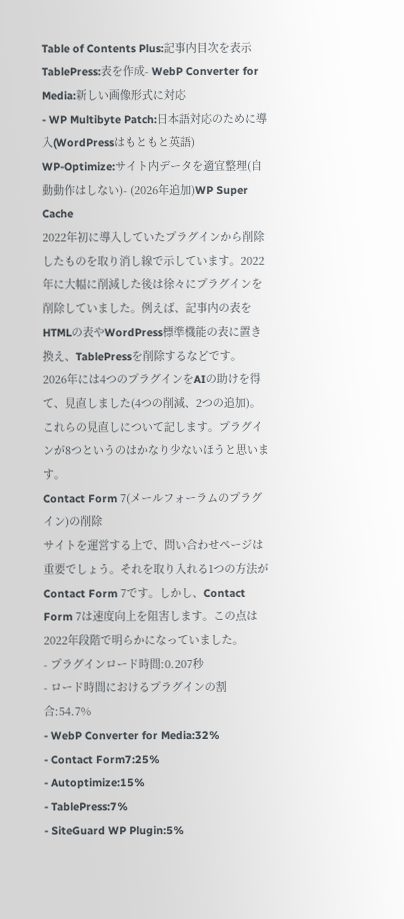Table of Contents Plus:記事内目次を表示TablePress:表を作成- WebP Converter for Media:新しい画像形式に対応
- WP Multibyte Patch:日本語対応のために導入(WordPressはもともと英語)
WP-Optimize:サイト内データを適宜整理(自動動作はしない)- (2026年追加)WP Super Cache
2022年初に導入していたプラグインから削除したものを取り消し線で示しています。2022年に大幅に削減した後は徐々にプラグインを削除していました。例えば、記事内の表をHTMLの表やWordPress標準機能の表に置き換え、TablePressを削除するなどです。
2026年には4つのプラグインをAIの助けを得て、見直しました(4つの削減、2つの追加)。これらの見直しについて記します。プラグインが8つというのはかなり少ないほうと思います。
Contact Form 7(メールフォーラムのプラグイン)の削除
サイトを運営する上で、問い合わせページは重要でしょう。それを取り入れる1つの方法がContact Form 7です。しかし、Contact Form 7は速度向上を阻害します。この点は2022年段階で明らかになっていました。
- プラグインロード時間:0.207秒
- ロード時間におけるプラグインの割合:54.7%
- WebP Converter for Media:32%
- Contact Form7:25%
- Autoptimize:15%
- TablePress:7%
- SiteGuard WP Plugin:5%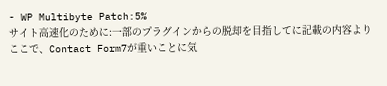- WP Multibyte Patch:5%
サイト高速化のために:一部のプラグインからの脱却を目指してに記載の内容より
ここで、Contact Form7が重いことに気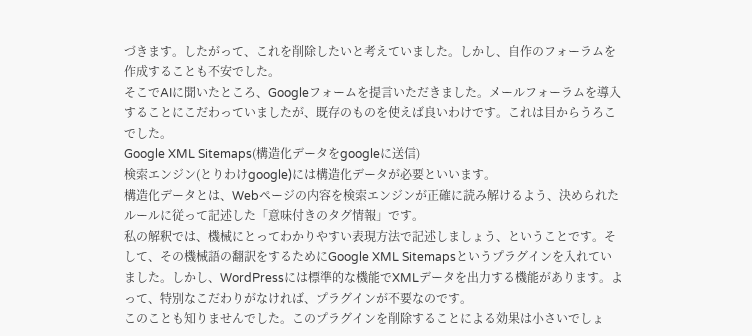づきます。したがって、これを削除したいと考えていました。しかし、自作のフォーラムを作成することも不安でした。
そこでAIに聞いたところ、Googleフォームを提言いただきました。メールフォーラムを導入することにこだわっていましたが、既存のものを使えば良いわけです。これは目からうろこでした。
Google XML Sitemaps(構造化データをgoogleに送信)
検索エンジン(とりわけgoogle)には構造化データが必要といいます。
構造化データとは、Webページの内容を検索エンジンが正確に読み解けるよう、決められたルールに従って記述した「意味付きのタグ情報」です。
私の解釈では、機械にとってわかりやすい表現方法で記述しましょう、ということです。そして、その機械語の翻訳をするためにGoogle XML Sitemapsというプラグインを入れていました。しかし、WordPressには標準的な機能でXMLデータを出力する機能があります。よって、特別なこだわりがなければ、プラグインが不要なのです。
このことも知りませんでした。このプラグインを削除することによる効果は小さいでしょ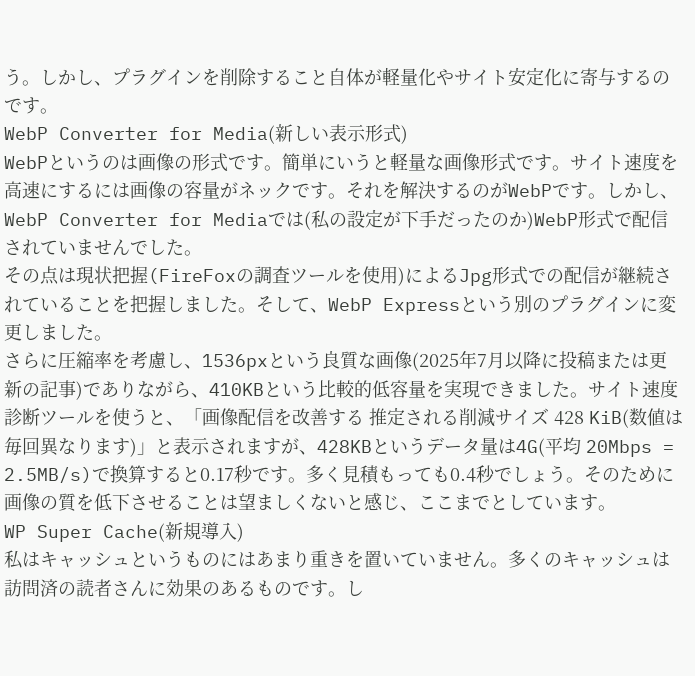う。しかし、プラグインを削除すること自体が軽量化やサイト安定化に寄与するのです。
WebP Converter for Media(新しい表示形式)
WebPというのは画像の形式です。簡単にいうと軽量な画像形式です。サイト速度を高速にするには画像の容量がネックです。それを解決するのがWebPです。しかし、WebP Converter for Mediaでは(私の設定が下手だったのか)WebP形式で配信されていませんでした。
その点は現状把握(FireFoxの調査ツールを使用)によるJpg形式での配信が継続されていることを把握しました。そして、WebP Expressという別のプラグインに変更しました。
さらに圧縮率を考慮し、1536pxという良質な画像(2025年7月以降に投稿または更新の記事)でありながら、410KBという比較的低容量を実現できました。サイト速度診断ツールを使うと、「画像配信を改善する 推定される削減サイズ 428 KiB(数値は毎回異なります)」と表示されますが、428KBというデータ量は4G(平均 20Mbps = 2.5MB/s)で換算すると0.17秒です。多く見積もっても0.4秒でしょう。そのために画像の質を低下させることは望ましくないと感じ、ここまでとしています。
WP Super Cache(新規導入)
私はキャッシュというものにはあまり重きを置いていません。多くのキャッシュは訪問済の読者さんに効果のあるものです。し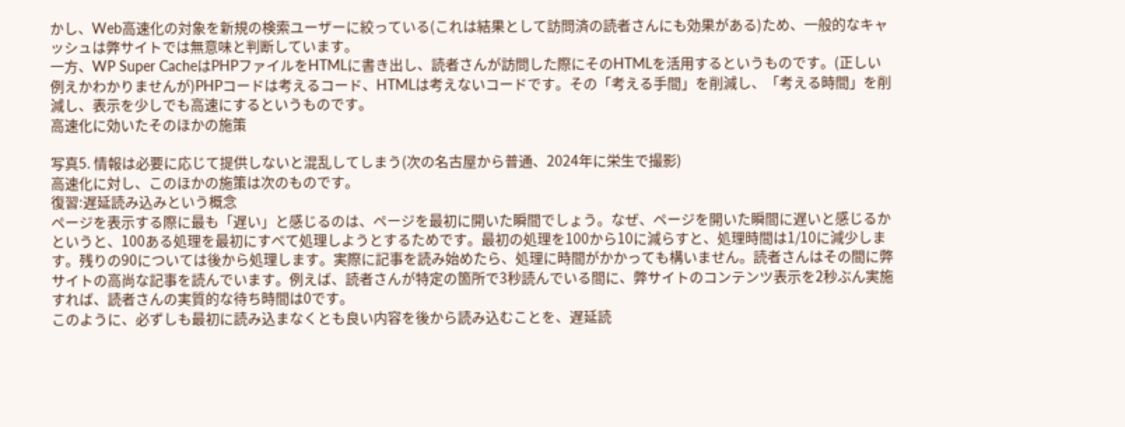かし、Web高速化の対象を新規の検索ユーザーに絞っている(これは結果として訪問済の読者さんにも効果がある)ため、一般的なキャッシュは弊サイトでは無意味と判断しています。
一方、WP Super CacheはPHPファイルをHTMLに書き出し、読者さんが訪問した際にそのHTMLを活用するというものです。(正しい例えかわかりませんが)PHPコードは考えるコード、HTMLは考えないコードです。その「考える手間」を削減し、「考える時間」を削減し、表示を少しでも高速にするというものです。
高速化に効いたそのほかの施策

写真5. 情報は必要に応じて提供しないと混乱してしまう(次の名古屋から普通、2024年に栄生で撮影)
高速化に対し、このほかの施策は次のものです。
復習:遅延読み込みという概念
ページを表示する際に最も「遅い」と感じるのは、ページを最初に開いた瞬間でしょう。なぜ、ページを開いた瞬間に遅いと感じるかというと、100ある処理を最初にすべて処理しようとするためです。最初の処理を100から10に減らすと、処理時間は1/10に減少します。残りの90については後から処理します。実際に記事を読み始めたら、処理に時間がかかっても構いません。読者さんはその間に弊サイトの高尚な記事を読んでいます。例えば、読者さんが特定の箇所で3秒読んでいる間に、弊サイトのコンテンツ表示を2秒ぶん実施すれば、読者さんの実質的な待ち時間は0です。
このように、必ずしも最初に読み込まなくとも良い内容を後から読み込むことを、遅延読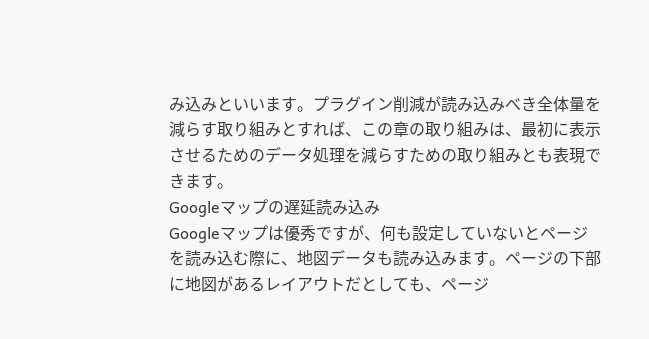み込みといいます。プラグイン削減が読み込みべき全体量を減らす取り組みとすれば、この章の取り組みは、最初に表示させるためのデータ処理を減らすための取り組みとも表現できます。
Googleマップの遅延読み込み
Googleマップは優秀ですが、何も設定していないとページを読み込む際に、地図データも読み込みます。ページの下部に地図があるレイアウトだとしても、ページ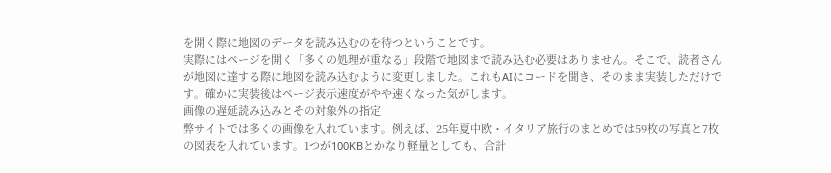を開く際に地図のデータを読み込むのを待つということです。
実際にはページを開く「多くの処理が重なる」段階で地図まで読み込む必要はありません。そこで、読者さんが地図に達する際に地図を読み込むように変更しました。これもAIにコードを聞き、そのまま実装しただけです。確かに実装後はページ表示速度がやや速くなった気がします。
画像の遅延読み込みとその対象外の指定
弊サイトでは多くの画像を入れています。例えば、25年夏中欧・イタリア旅行のまとめでは59枚の写真と7枚の図表を入れています。1つが100KBとかなり軽量としても、合計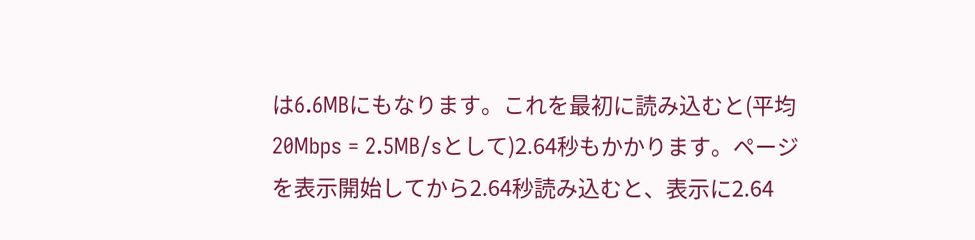は6.6MBにもなります。これを最初に読み込むと(平均 20Mbps = 2.5MB/sとして)2.64秒もかかります。ページを表示開始してから2.64秒読み込むと、表示に2.64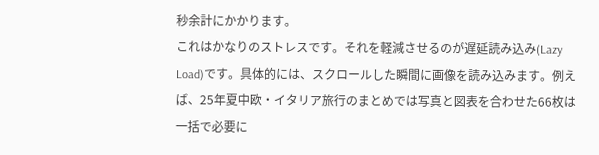秒余計にかかります。
これはかなりのストレスです。それを軽減させるのが遅延読み込み(Lazy Load)です。具体的には、スクロールした瞬間に画像を読み込みます。例えば、25年夏中欧・イタリア旅行のまとめでは写真と図表を合わせた66枚は一括で必要に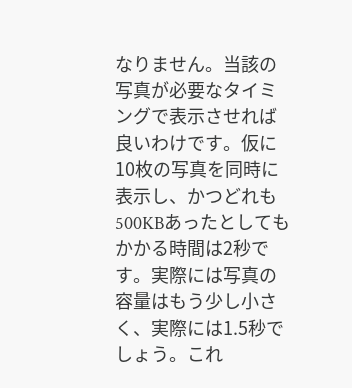なりません。当該の写真が必要なタイミングで表示させれば良いわけです。仮に10枚の写真を同時に表示し、かつどれも500KBあったとしてもかかる時間は2秒です。実際には写真の容量はもう少し小さく、実際には1.5秒でしょう。これ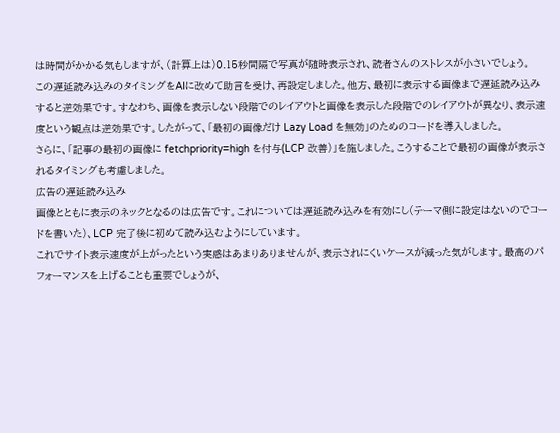は時間がかかる気もしますが、(計算上は)0.15秒間隔で写真が随時表示され、読者さんのストレスが小さいでしょう。
この遅延読み込みのタイミングをAIに改めて助言を受け、再設定しました。他方、最初に表示する画像まで遅延読み込みすると逆効果です。すなわち、画像を表示しない段階でのレイアウトと画像を表示した段階でのレイアウトが異なり、表示速度という観点は逆効果です。したがって、「最初の画像だけ Lazy Load を無効」のためのコードを導入しました。
さらに、「記事の最初の画像に fetchpriority=high を付与(LCP 改善)」を施しました。こうすることで最初の画像が表示されるタイミングも考慮しました。
広告の遅延読み込み
画像とともに表示のネックとなるのは広告です。これについては遅延読み込みを有効にし(テーマ側に設定はないのでコードを書いた)、LCP 完了後に初めて読み込むようにしています。
これでサイト表示速度が上がったという実感はあまりありませんが、表示されにくいケースが減った気がします。最高のパフォーマンスを上げることも重要でしょうが、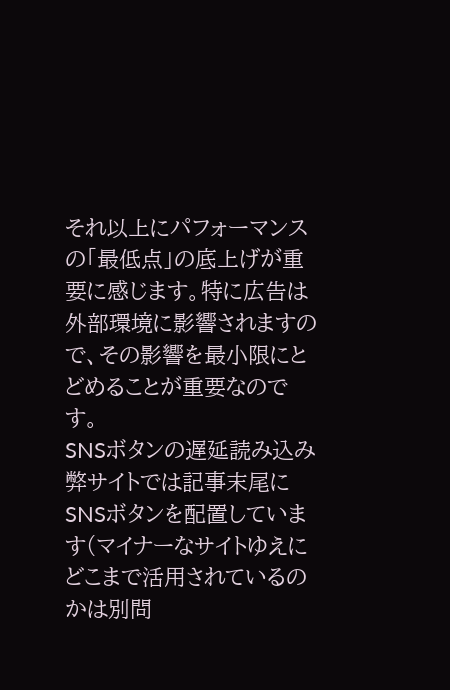それ以上にパフォーマンスの「最低点」の底上げが重要に感じます。特に広告は外部環境に影響されますので、その影響を最小限にとどめることが重要なのです。
SNSボタンの遅延読み込み
弊サイトでは記事末尾にSNSボタンを配置しています(マイナーなサイトゆえにどこまで活用されているのかは別問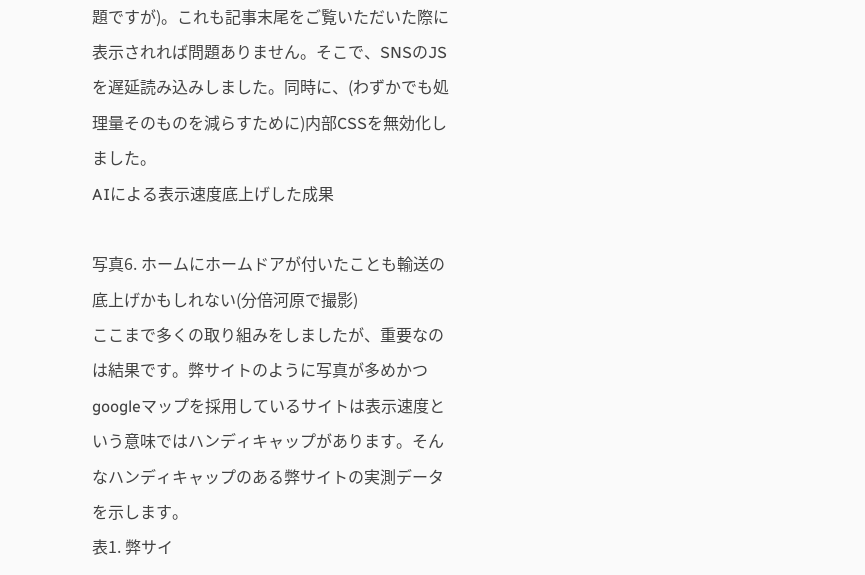題ですが)。これも記事末尾をご覧いただいた際に表示されれば問題ありません。そこで、SNSのJSを遅延読み込みしました。同時に、(わずかでも処理量そのものを減らすために)内部CSSを無効化しました。
AIによる表示速度底上げした成果

写真6. ホームにホームドアが付いたことも輸送の底上げかもしれない(分倍河原で撮影)
ここまで多くの取り組みをしましたが、重要なのは結果です。弊サイトのように写真が多めかつgoogleマップを採用しているサイトは表示速度という意味ではハンディキャップがあります。そんなハンディキャップのある弊サイトの実測データを示します。
表1. 弊サイ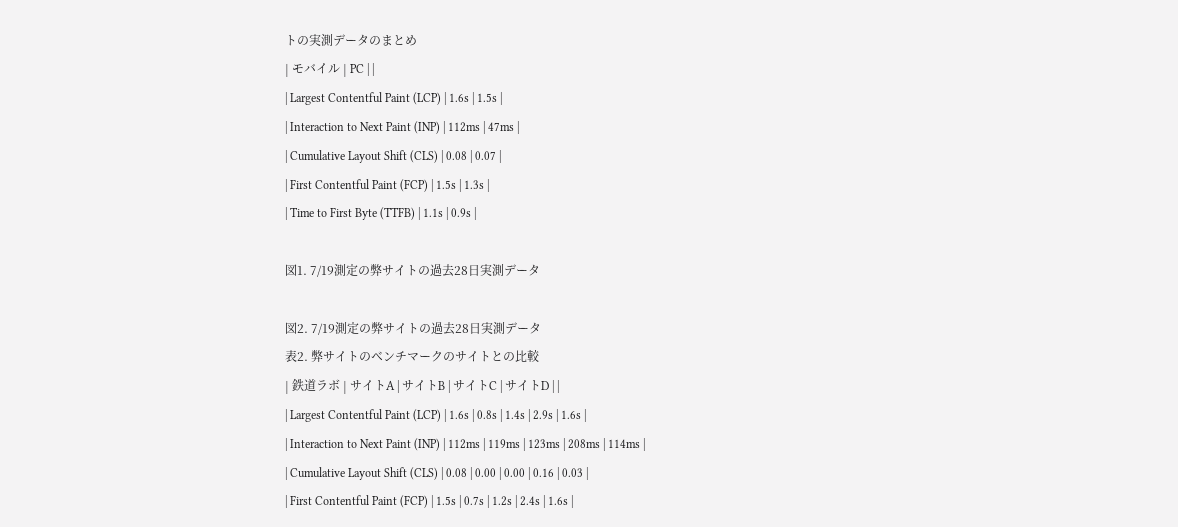トの実測データのまとめ
| モバイル | PC | |
| Largest Contentful Paint (LCP) | 1.6s | 1.5s |
| Interaction to Next Paint (INP) | 112ms | 47ms |
| Cumulative Layout Shift (CLS) | 0.08 | 0.07 |
| First Contentful Paint (FCP) | 1.5s | 1.3s |
| Time to First Byte (TTFB) | 1.1s | 0.9s |

図1. 7/19測定の弊サイトの過去28日実測データ

図2. 7/19測定の弊サイトの過去28日実測データ
表2. 弊サイトのベンチマークのサイトとの比較
| 鉄道ラボ | サイトA | サイトB | サイトC | サイトD | |
| Largest Contentful Paint (LCP) | 1.6s | 0.8s | 1.4s | 2.9s | 1.6s |
| Interaction to Next Paint (INP) | 112ms | 119ms | 123ms | 208ms | 114ms |
| Cumulative Layout Shift (CLS) | 0.08 | 0.00 | 0.00 | 0.16 | 0.03 |
| First Contentful Paint (FCP) | 1.5s | 0.7s | 1.2s | 2.4s | 1.6s |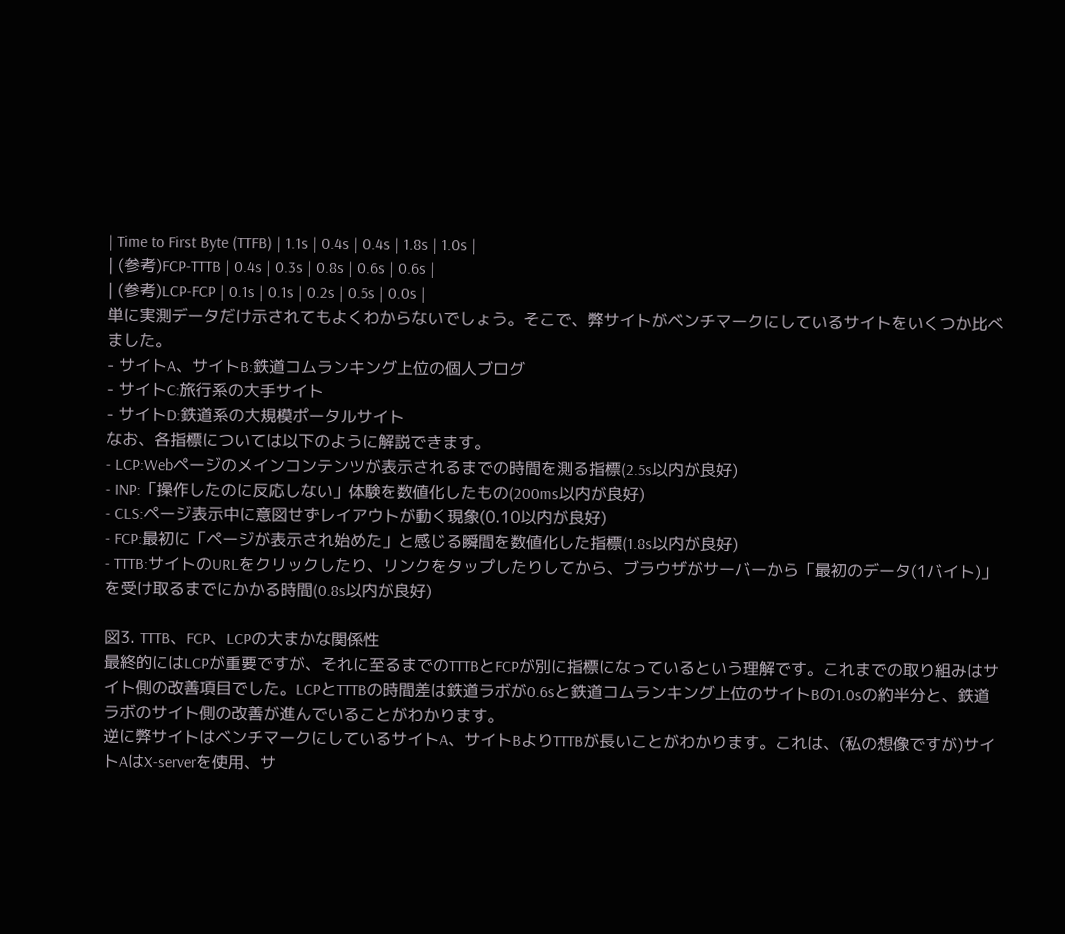| Time to First Byte (TTFB) | 1.1s | 0.4s | 0.4s | 1.8s | 1.0s |
| (参考)FCP-TTTB | 0.4s | 0.3s | 0.8s | 0.6s | 0.6s |
| (参考)LCP-FCP | 0.1s | 0.1s | 0.2s | 0.5s | 0.0s |
単に実測データだけ示されてもよくわからないでしょう。そこで、弊サイトがベンチマークにしているサイトをいくつか比べました。
- サイトA、サイトB:鉄道コムランキング上位の個人ブログ
- サイトC:旅行系の大手サイト
- サイトD:鉄道系の大規模ポータルサイト
なお、各指標については以下のように解説できます。
- LCP:Webページのメインコンテンツが表示されるまでの時間を測る指標(2.5s以内が良好)
- INP:「操作したのに反応しない」体験を数値化したもの(200ms以内が良好)
- CLS:ページ表示中に意図せずレイアウトが動く現象(0.10以内が良好)
- FCP:最初に「ページが表示され始めた」と感じる瞬間を数値化した指標(1.8s以内が良好)
- TTTB:サイトのURLをクリックしたり、リンクをタップしたりしてから、ブラウザがサーバーから「最初のデータ(1バイト)」を受け取るまでにかかる時間(0.8s以内が良好)

図3. TTTB、FCP、LCPの大まかな関係性
最終的にはLCPが重要ですが、それに至るまでのTTTBとFCPが別に指標になっているという理解です。これまでの取り組みはサイト側の改善項目でした。LCPとTTTBの時間差は鉄道ラボが0.6sと鉄道コムランキング上位のサイトBの1.0sの約半分と、鉄道ラボのサイト側の改善が進んでいることがわかります。
逆に弊サイトはベンチマークにしているサイトA、サイトBよりTTTBが長いことがわかります。これは、(私の想像ですが)サイトAはX-serverを使用、サ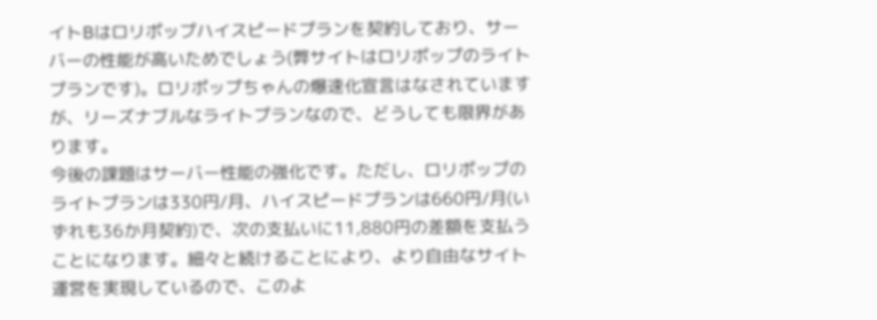イトBはロリポップハイスピードプランを契約しており、サーバーの性能が高いためでしょう(弊サイトはロリポップのライトプランです)。ロリポップちゃんの爆速化宣言はなされていますが、リーズナブルなライトプランなので、どうしても限界があります。
今後の課題はサーバー性能の強化です。ただし、ロリポップのライトプランは330円/月、ハイスピードプランは660円/月(いずれも36か月契約)で、次の支払いに11,880円の差額を支払うことになります。細々と続けることにより、より自由なサイト運営を実現しているので、このよ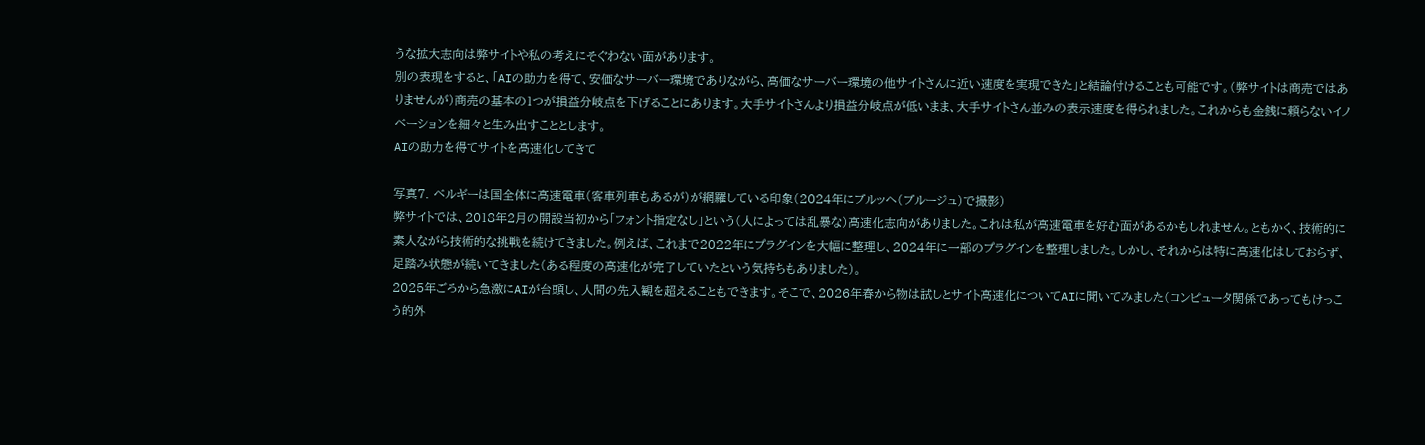うな拡大志向は弊サイトや私の考えにそぐわない面があります。
別の表現をすると、「AIの助力を得て、安価なサーバー環境でありながら、高価なサーバー環境の他サイトさんに近い速度を実現できた」と結論付けることも可能です。(弊サイトは商売ではありませんが)商売の基本の1つが損益分岐点を下げることにあります。大手サイトさんより損益分岐点が低いまま、大手サイトさん並みの表示速度を得られました。これからも金銭に頼らないイノベーションを細々と生み出すこととします。
AIの助力を得てサイトを高速化してきて

写真7. ベルギーは国全体に高速電車(客車列車もあるが)が網羅している印象(2024年にブルッヘ(ブルージュ)で撮影)
弊サイトでは、2018年2月の開設当初から「フォント指定なし」という(人によっては乱暴な)高速化志向がありました。これは私が高速電車を好む面があるかもしれません。ともかく、技術的に素人ながら技術的な挑戦を続けてきました。例えば、これまで2022年にプラグインを大幅に整理し、2024年に一部のプラグインを整理しました。しかし、それからは特に高速化はしておらず、足踏み状態が続いてきました(ある程度の高速化が完了していたという気持ちもありました)。
2025年ごろから急激にAIが台頭し、人間の先入観を超えることもできます。そこで、2026年春から物は試しとサイト高速化についてAIに聞いてみました(コンピュータ関係であってもけっこう的外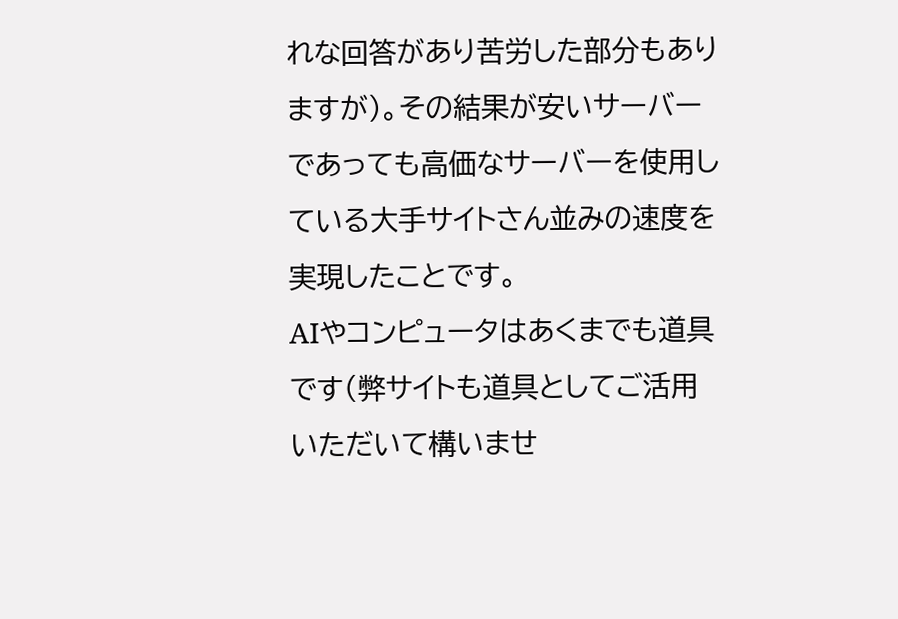れな回答があり苦労した部分もありますが)。その結果が安いサーバーであっても高価なサーバーを使用している大手サイトさん並みの速度を実現したことです。
AIやコンピュータはあくまでも道具です(弊サイトも道具としてご活用いただいて構いませ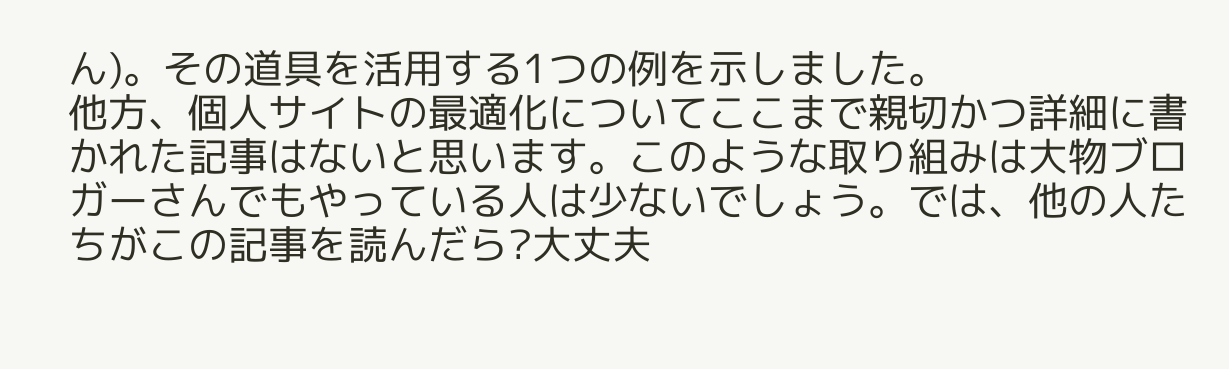ん)。その道具を活用する1つの例を示しました。
他方、個人サイトの最適化についてここまで親切かつ詳細に書かれた記事はないと思います。このような取り組みは大物ブロガーさんでもやっている人は少ないでしょう。では、他の人たちがこの記事を読んだら?大丈夫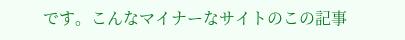です。こんなマイナーなサイトのこの記事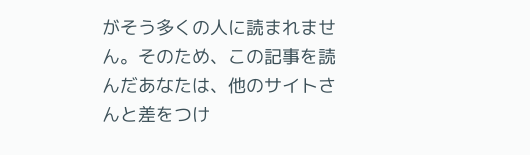がそう多くの人に読まれません。そのため、この記事を読んだあなたは、他のサイトさんと差をつけ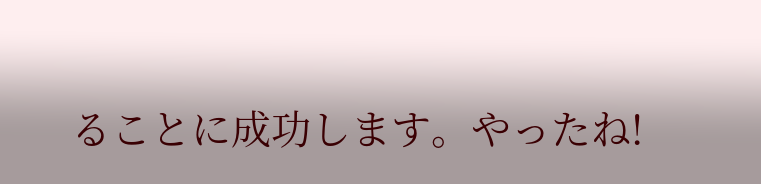ることに成功します。やったね!